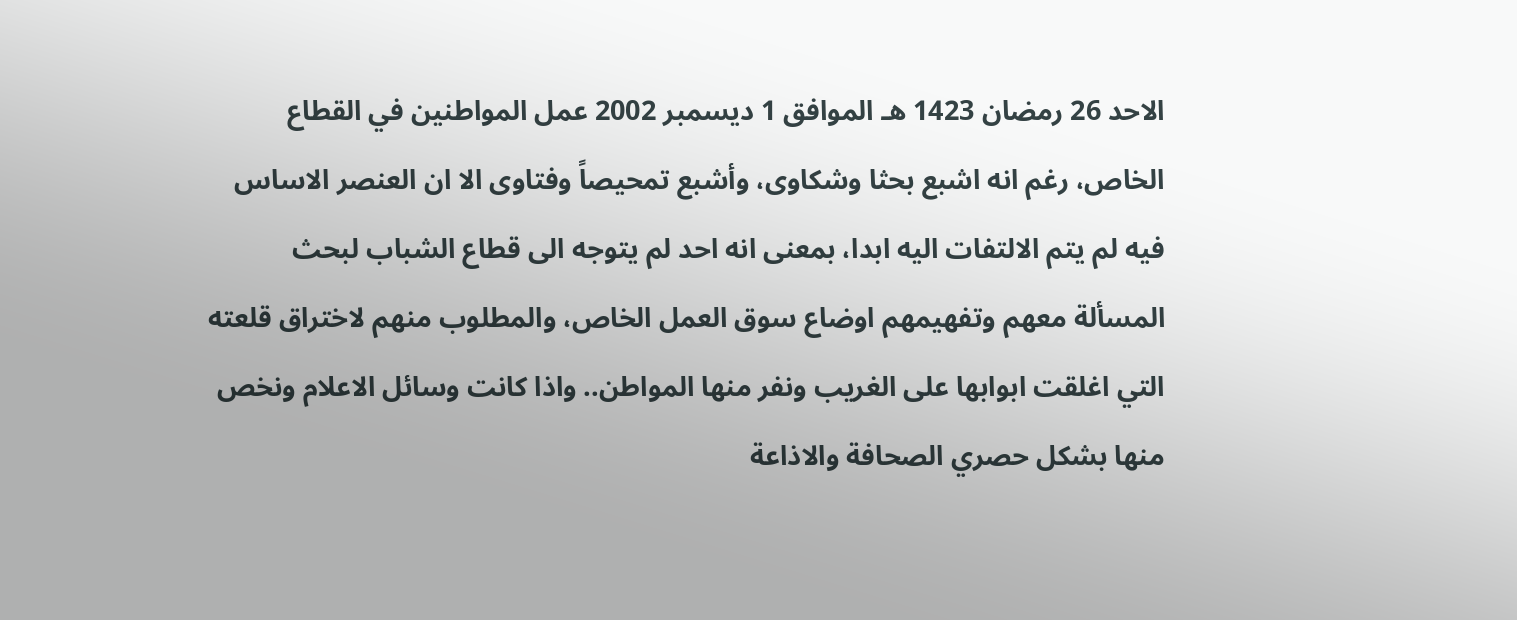الاحد 26 رمضان 1423 هـ الموافق 1 ديسمبر 2002 عمل المواطنين في القطاع الخاص، رغم انه اشبع بحثا وشكاوى، وأشبع تمحيصاً وفتاوى الا ان العنصر الاساس فيه لم يتم الالتفات اليه ابدا، بمعنى انه احد لم يتوجه الى قطاع الشباب لبحث المسألة معهم وتفهيمهم اوضاع سوق العمل الخاص، والمطلوب منهم لاختراق قلعته التي اغلقت ابوابها على الغريب ونفر منها المواطن.. واذا كانت وسائل الاعلام ونخص منها بشكل حصري الصحافة والاذاعة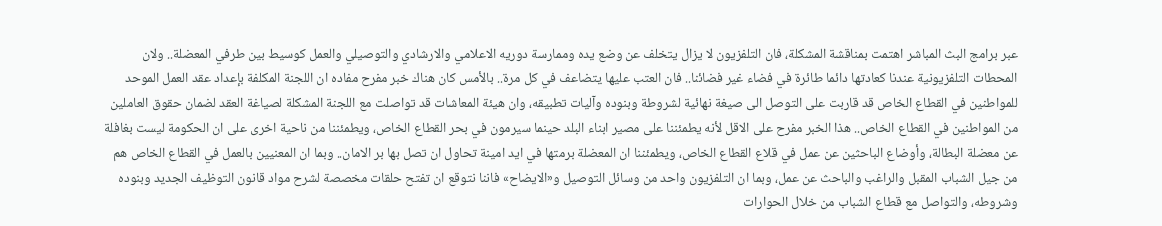عبر برامج البث المباشر اهتمت بمناقشة المشكلة، فان التلفزيون لا يزال يتخلف عن وضع يده وممارسة دوريه الاعلامي والارشادي والتوصيلي والعمل كوسيط بين طرفي المعضلة.. ولان المحطات التلفزيونية عندنا كعادتها دائما طائرة في فضاء غير فضائنا.. فان العتب عليها يتضاعف في كل مرة.. بالأمس كان هناك خبر مفرح مفاده ان اللجنة المكلفة بإعداد عقد العمل الموحد للمواطنين في القطاع الخاص قد قاربت على التوصل الى صيغة نهائية لشروطة وبنوده وآليات تطبيقه، وان هيئة المعاشات قد تواصلت مع اللجنة المشكلة لصياغة العقد لضمان حقوق العاملين من المواطنين في القطاع الخاص.. هذا الخبر مفرح على الاقل لأنه يطمئننا على مصير ابناء البلد حينما سيرمون في بحر القطاع الخاص، ويطمئننا من ناحية اخرى على ان الحكومة ليست بغافلة عن معضلة البطالة، وأوضاع الباحثين عن عمل في قلاع القطاع الخاص، ويطمئننا ان المعضلة برمتها في ايد امينة تحاول ان تصل بها بر الامان.. وبما ان المعنيين بالعمل في القطاع الخاص هم من جيل الشباب المقبل والراغب والباحث عن عمل، وبما ان التلفزيون واحد من وسائل التوصيل و«الايضاح» فاننا نتوقع ان تفتح حلقات مخصصة لشرح مواد قانون التوظيف الجديد وبنوده وشروطه، والتواصل مع قطاع الشباب من خلال الحوارات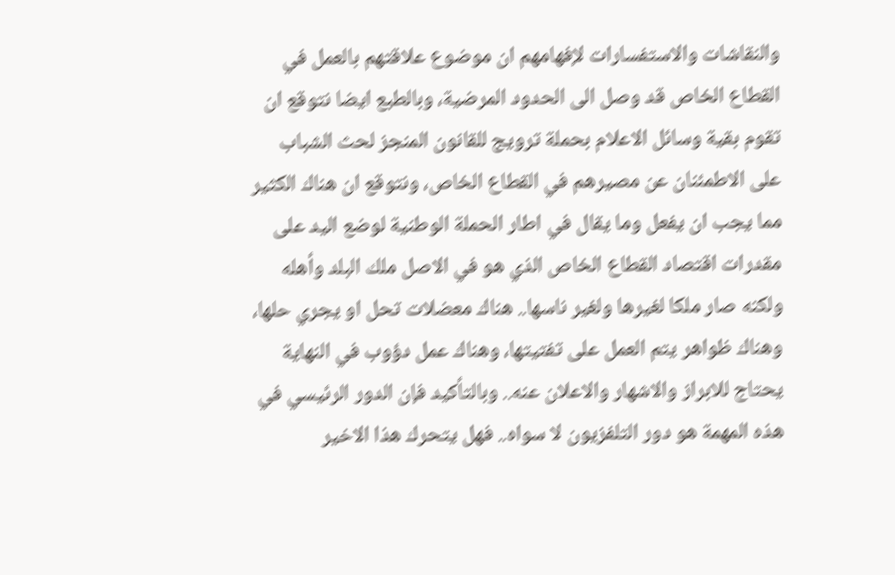والنقاشات والاستفسارات لإفهامهم ان موضوع علاقتهم بالعمل في القطاع الخاص قد وصل الى الحدود المرضية، وبالطبع ايضا نتوقع ان تقوم بقية وسائل الاعلام بحملة ترويج للقانون المنجز لحث الشباب على الاطمئنان عن مصيرهم في القطاع الخاص، ونتوقع ان هناك الكثير مما يجب ان يفعل وما يقال في اطار الحملة الوطنية لوضع اليد على مقدرات اقتصاد القطاع الخاص الذي هو في الاصل ملك البلد وأهله ولكنه صار ملكا لغيرها ولغير ناسها.. هناك معضلات تحل او يجري حلها، وهناك ظواهر يتم العمل على تفتيتها، وهناك عمل دؤوب في النهاية يحتاج للابراز والاشهار والاعلان عنه.. وبالتأكيد فإن الدور الرئيسي في هذه المهمة هو دور التلفزيون لا سواه.. فهل يتحرك هذا الاخير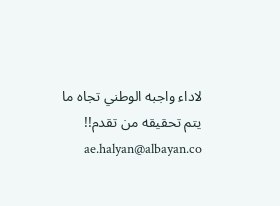لاداء واجبه الوطني تجاه ما يتم تحقيقه من تقدم!! ae.halyan@albayan.co